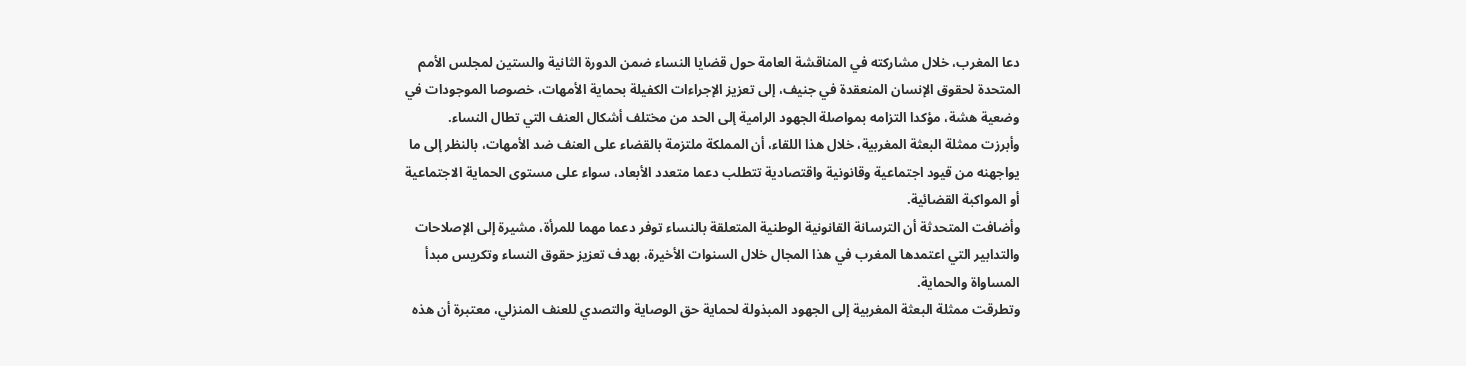دعا المغرب، خلال مشاركته في المناقشة العامة حول قضايا النساء ضمن الدورة الثانية والستين لمجلس الأمم المتحدة لحقوق الإنسان المنعقدة في جنيف، إلى تعزيز الإجراءات الكفيلة بحماية الأمهات، خصوصا الموجودات في وضعية هشة، مؤكدا التزامه بمواصلة الجهود الرامية إلى الحد من مختلف أشكال العنف التي تطال النساء.
وأبرزت ممثلة البعثة المغربية، خلال هذا اللقاء، أن المملكة ملتزمة بالقضاء على العنف ضد الأمهات، بالنظر إلى ما يواجهنه من قيود اجتماعية وقانونية واقتصادية تتطلب دعما متعدد الأبعاد، سواء على مستوى الحماية الاجتماعية أو المواكبة القضائية.
وأضافت المتحدثة أن الترسانة القانونية الوطنية المتعلقة بالنساء توفر دعما مهما للمرأة، مشيرة إلى الإصلاحات والتدابير التي اعتمدها المغرب في هذا المجال خلال السنوات الأخيرة، بهدف تعزيز حقوق النساء وتكريس مبدأ المساواة والحماية.
وتطرقت ممثلة البعثة المغربية إلى الجهود المبذولة لحماية حق الوصاية والتصدي للعنف المنزلي، معتبرة أن هذه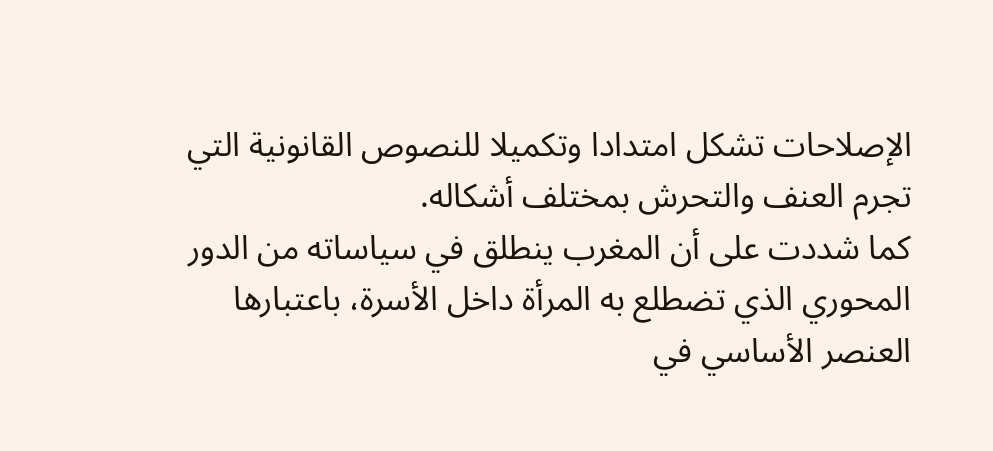الإصلاحات تشكل امتدادا وتكميلا للنصوص القانونية التي تجرم العنف والتحرش بمختلف أشكاله.
كما شددت على أن المغرب ينطلق في سياساته من الدور المحوري الذي تضطلع به المرأة داخل الأسرة، باعتبارها العنصر الأساسي في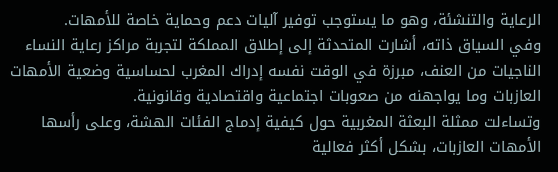الرعاية والتنشئة، وهو ما يستوجب توفير آليات دعم وحماية خاصة للأمهات.
وفي السياق ذاته، أشارت المتحدثة إلى إطلاق المملكة لتجربة مراكز رعاية النساء الناجيات من العنف، مبرزة في الوقت نفسه إدراك المغرب لحساسية وضعية الأمهات العازبات وما يواجهنه من صعوبات اجتماعية واقتصادية وقانونية.
وتساءلت ممثلة البعثة المغربية حول كيفية إدماج الفئات الهشة، وعلى رأسها الأمهات العازبات، بشكل أكثر فعالية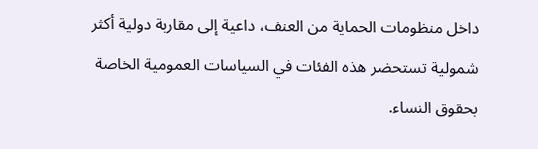داخل منظومات الحماية من العنف، داعية إلى مقاربة دولية أكثر شمولية تستحضر هذه الفئات في السياسات العمومية الخاصة بحقوق النساء.